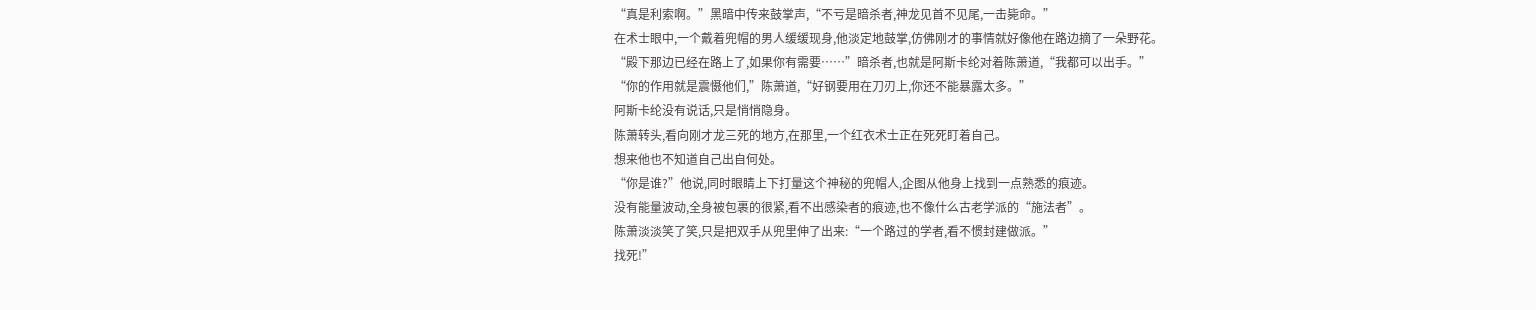“真是利索啊。”黑暗中传来鼓掌声,“不亏是暗杀者,神龙见首不见尾,一击毙命。”
在术士眼中,一个戴着兜帽的男人缓缓现身,他淡定地鼓掌,仿佛刚才的事情就好像他在路边摘了一朵野花。
“殿下那边已经在路上了,如果你有需要……”暗杀者,也就是阿斯卡纶对着陈萧道,“我都可以出手。”
“你的作用就是震慑他们,”陈萧道,“好钢要用在刀刃上,你还不能暴露太多。”
阿斯卡纶没有说话,只是悄悄隐身。
陈萧转头,看向刚才龙三死的地方,在那里,一个红衣术士正在死死盯着自己。
想来他也不知道自己出自何处。
“你是谁?”他说,同时眼睛上下打量这个神秘的兜帽人,企图从他身上找到一点熟悉的痕迹。
没有能量波动,全身被包裹的很紧,看不出感染者的痕迹,也不像什么古老学派的“施法者”。
陈萧淡淡笑了笑,只是把双手从兜里伸了出来:“一个路过的学者,看不惯封建做派。”
找死!”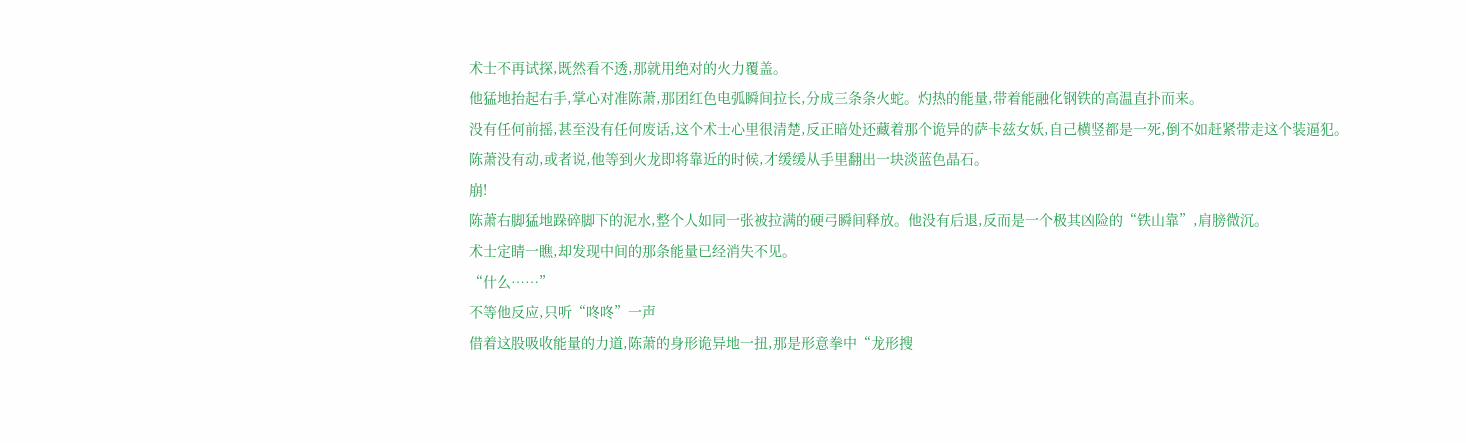术士不再试探,既然看不透,那就用绝对的火力覆盖。
他猛地抬起右手,掌心对准陈萧,那团红色电弧瞬间拉长,分成三条条火蛇。灼热的能量,带着能融化钢铁的高温直扑而来。
没有任何前摇,甚至没有任何废话,这个术士心里很清楚,反正暗处还藏着那个诡异的萨卡兹女妖,自己横竖都是一死,倒不如赶紧带走这个装逼犯。
陈萧没有动,或者说,他等到火龙即将靠近的时候,才缓缓从手里翻出一块淡蓝色晶石。
崩!
陈萧右脚猛地跺碎脚下的泥水,整个人如同一张被拉满的硬弓瞬间释放。他没有后退,反而是一个极其凶险的“铁山靠”,肩膀微沉。
术士定睛一瞧,却发现中间的那条能量已经消失不见。
“什么……”
不等他反应,只听“咚咚”一声
借着这股吸收能量的力道,陈萧的身形诡异地一扭,那是形意拳中“龙形搜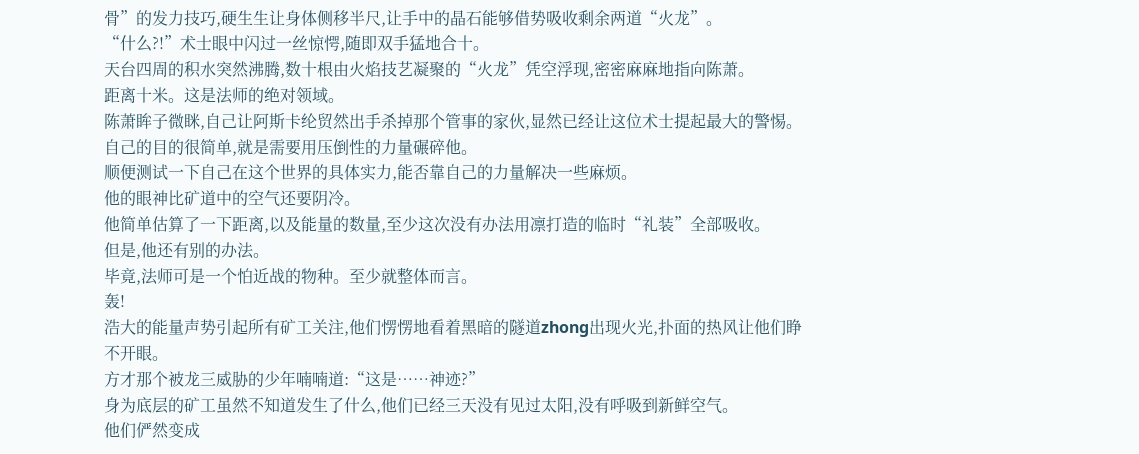骨”的发力技巧,硬生生让身体侧移半尺,让手中的晶石能够借势吸收剩余两道“火龙”。
“什么?!”术士眼中闪过一丝惊愕,随即双手猛地合十。
天台四周的积水突然沸腾,数十根由火焰技艺凝聚的“火龙”凭空浮现,密密麻麻地指向陈萧。
距离十米。这是法师的绝对领域。
陈萧眸子微眯,自己让阿斯卡纶贸然出手杀掉那个管事的家伙,显然已经让这位术士提起最大的警惕。
自己的目的很简单,就是需要用压倒性的力量碾碎他。
顺便测试一下自己在这个世界的具体实力,能否靠自己的力量解决一些麻烦。
他的眼神比矿道中的空气还要阴冷。
他简单估算了一下距离,以及能量的数量,至少这次没有办法用凛打造的临时“礼装”全部吸收。
但是,他还有别的办法。
毕竟,法师可是一个怕近战的物种。至少就整体而言。
轰!
浩大的能量声势引起所有矿工关注,他们愣愣地看着黑暗的隧道zhong出现火光,扑面的热风让他们睁不开眼。
方才那个被龙三威胁的少年喃喃道:“这是……神迹?”
身为底层的矿工虽然不知道发生了什么,他们已经三天没有见过太阳,没有呼吸到新鲜空气。
他们俨然变成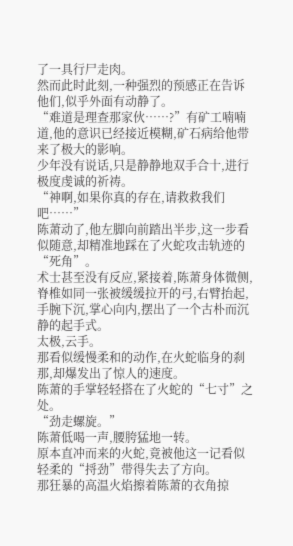了一具行尸走肉。
然而此时此刻,一种强烈的预感正在告诉他们,似乎外面有动静了。
“难道是理查那家伙……?”有矿工喃喃道,他的意识已经接近模糊,矿石病给他带来了极大的影响。
少年没有说话,只是静静地双手合十,进行极度虔诚的祈祷。
“神啊,如果你真的存在,请救救我们吧……”
陈萧动了,他左脚向前踏出半步,这一步看似随意,却精准地踩在了火蛇攻击轨迹的“死角”。
术士甚至没有反应,紧接着,陈萧身体微侧,脊椎如同一张被缓缓拉开的弓,右臂抬起,手腕下沉,掌心向内,摆出了一个古朴而沉静的起手式。
太极,云手。
那看似缓慢柔和的动作,在火蛇临身的刹那,却爆发出了惊人的速度。
陈萧的手掌轻轻搭在了火蛇的“七寸”之处。
“劲走螺旋。”
陈萧低喝一声,腰胯猛地一转。
原本直冲而来的火蛇,竟被他这一记看似轻柔的“捋劲”带得失去了方向。
那狂暴的高温火焰擦着陈萧的衣角掠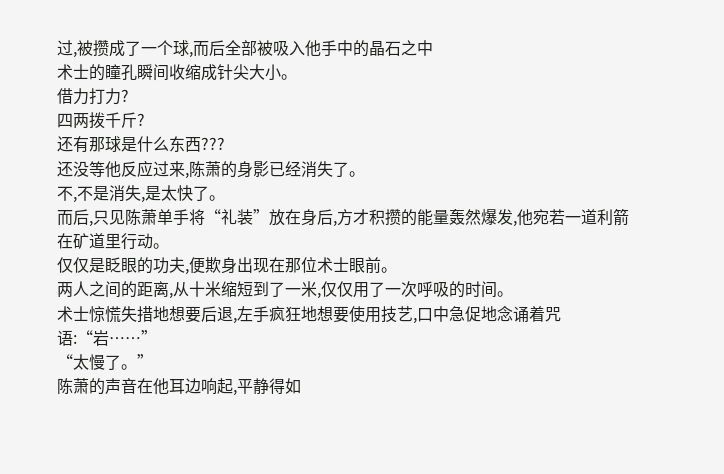过,被攒成了一个球,而后全部被吸入他手中的晶石之中
术士的瞳孔瞬间收缩成针尖大小。
借力打力?
四两拨千斤?
还有那球是什么东西???
还没等他反应过来,陈萧的身影已经消失了。
不,不是消失,是太快了。
而后,只见陈萧单手将“礼装”放在身后,方才积攒的能量轰然爆发,他宛若一道利箭在矿道里行动。
仅仅是眨眼的功夫,便欺身出现在那位术士眼前。
两人之间的距离,从十米缩短到了一米,仅仅用了一次呼吸的时间。
术士惊慌失措地想要后退,左手疯狂地想要使用技艺,口中急促地念诵着咒语:“岩……”
“太慢了。”
陈萧的声音在他耳边响起,平静得如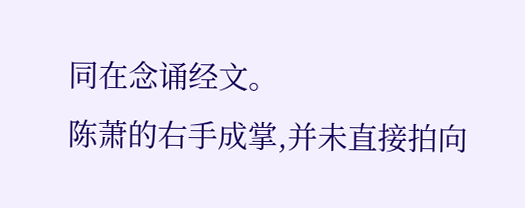同在念诵经文。
陈萧的右手成掌,并未直接拍向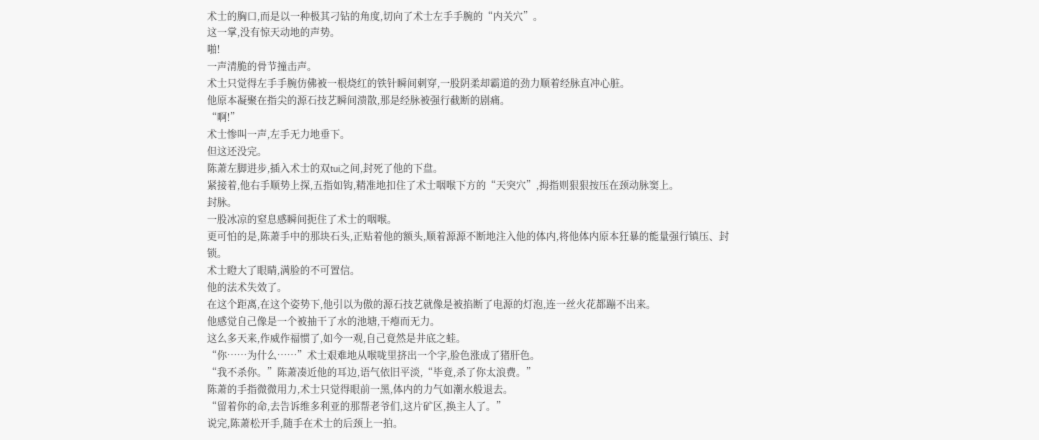术士的胸口,而是以一种极其刁钻的角度,切向了术士左手手腕的“内关穴”。
这一掌,没有惊天动地的声势。
啪!
一声清脆的骨节撞击声。
术士只觉得左手手腕仿佛被一根烧红的铁针瞬间刺穿,一股阴柔却霸道的劲力顺着经脉直冲心脏。
他原本凝聚在指尖的源石技艺瞬间溃散,那是经脉被强行截断的剧痛。
“啊!”
术士惨叫一声,左手无力地垂下。
但这还没完。
陈萧左脚进步,插入术士的双tui之间,封死了他的下盘。
紧接着,他右手顺势上探,五指如钩,精准地扣住了术士咽喉下方的“天突穴”,拇指则狠狠按压在颈动脉窦上。
封脉。
一股冰凉的窒息感瞬间扼住了术士的咽喉。
更可怕的是,陈萧手中的那块石头,正贴着他的额头,顺着源源不断地注入他的体内,将他体内原本狂暴的能量强行镇压、封锁。
术士瞪大了眼睛,满脸的不可置信。
他的法术失效了。
在这个距离,在这个姿势下,他引以为傲的源石技艺就像是被掐断了电源的灯泡,连一丝火花都蹦不出来。
他感觉自己像是一个被抽干了水的池塘,干瘪而无力。
这么多天来,作威作福惯了,如今一观,自己竟然是井底之蛙。
“你……为什么……”术士艰难地从喉咙里挤出一个字,脸色涨成了猪肝色。
“我不杀你。”陈萧凑近他的耳边,语气依旧平淡,“毕竟,杀了你太浪费。”
陈萧的手指微微用力,术士只觉得眼前一黑,体内的力气如潮水般退去。
“留着你的命,去告诉维多利亚的那帮老爷们,这片矿区,换主人了。”
说完,陈萧松开手,随手在术士的后颈上一拍。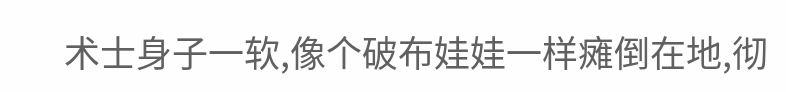术士身子一软,像个破布娃娃一样瘫倒在地,彻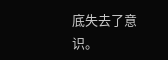底失去了意识。